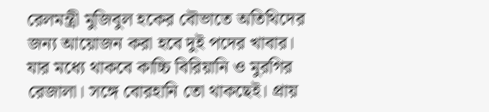রেলমন্ত্রী মুজিবুল হকের বৌভাতে অতিথিদের জন্য আয়োজন করা হবে দুই পদের খাবার। যার মধ্যে থাকবে কাচ্চি বিরিয়ানি ও মুরগির রেজালা। সঙ্গে বোরহানি তো থাকছেই। প্রায়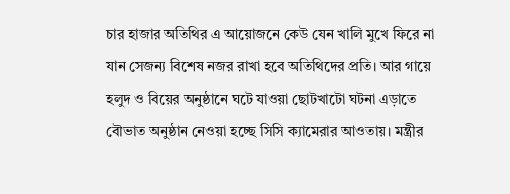চার হাজার অতিথির এ আয়োজনে কেউ যেন খালি মুখে ফিরে না যান সেজন্য বিশেষ নজর রাখা হবে অতিথিদের প্রতি। আর গায়ে হলুদ ও বিয়ের অনুষ্ঠানে ঘটে যাওয়া ছোটখাটো ঘটনা এড়াতে বৌভাত অনুষ্ঠান নেওয়া হচ্ছে সিসি ক্যামেরার আওতায়। মন্ত্রীর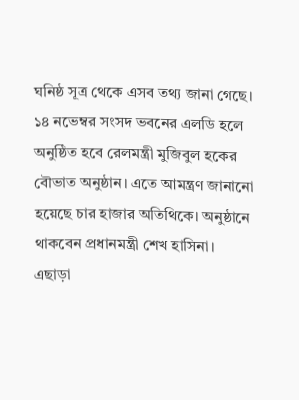ঘনিষ্ঠ সূত্র থেকে এসব তথ্য জানা গেছে।
১৪ নভেম্বর সংসদ ভবনের এলডি হলে অনুষ্ঠিত হবে রেলমন্ত্রী মুজিবুল হকের বৌভাত অনুষ্ঠান। এতে আমন্ত্রণ জানানো হয়েছে চার হাজার অতিথিকে। অনুষ্ঠানে থাকবেন প্রধানমন্ত্রী শেখ হাসিনা।
এছাড়া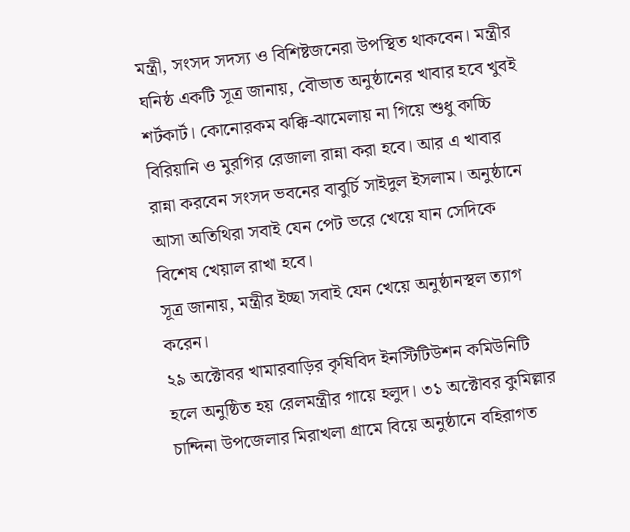মন্ত্রী, সংসদ সদস্য ও বিশিষ্টজনেরা উপস্থিত থাকবেন। মন্ত্রীর ঘনিষ্ঠ একটি সূত্র জানায়, বৌভাত অনুষ্ঠানের খাবার হবে খুবই শর্টকার্ট। কোনোরকম ঝক্কি-ঝামেলায় না গিয়ে শুধু কাচ্চি বিরিয়ানি ও মুরগির রেজালা রান্না করা হবে। আর এ খাবার রান্না করবেন সংসদ ভবনের বাবুর্চি সাইদুল ইসলাম। অনুষ্ঠানে আসা অতিথিরা সবাই যেন পেট ভরে খেয়ে যান সেদিকে বিশেষ খেয়াল রাখা হবে।
সূত্র জানায়, মন্ত্রীর ইচ্ছা সবাই যেন খেয়ে অনুষ্ঠানস্থল ত্যাগ করেন।
২৯ অক্টোবর খামারবাড়ির কৃষিবিদ ইনস্টিটিউশন কমিউনিটি হলে অনুষ্ঠিত হয় রেলমন্ত্রীর গায়ে হলুদ। ৩১ অক্টোবর কুমিল্লার চান্দিনা উপজেলার মিরাখলা গ্রামে বিয়ে অনুষ্ঠানে বহিরাগত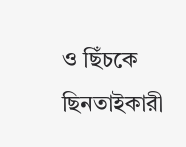ও ছিঁচকে ছিনতাইকারী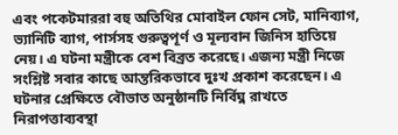এবং পকেটমাররা বহু অতিথির মোবাইল ফোন সেট, মানিব্যাগ, ভ্যানিটি ব্যাগ, পার্সসহ গুরুত্বপূর্ণ ও মূল্যবান জিনিস হাতিয়ে নেয়। এ ঘটনা মন্ত্রীকে বেশ বিব্রত করেছে। এজন্য মন্ত্রী নিজে সংশ্লিষ্ট সবার কাছে আন্তরিকভাবে দুঃখ প্রকাশ করেছেন। এ ঘটনার প্রেক্ষিতে বৌভাত অনুষ্ঠানটি নির্বিঘ্ন রাখতে নিরাপত্তাব্যবস্থা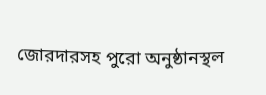জোরদারসহ পুরো অনুষ্ঠানস্থল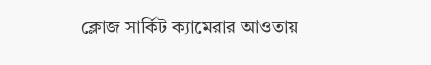ক্লোজ সার্কিট ক্যামেরার আওতায়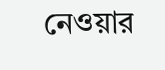নেওয়ার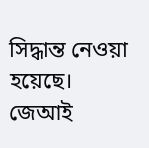সিদ্ধান্ত নেওয়া হয়েছে।
জেআই